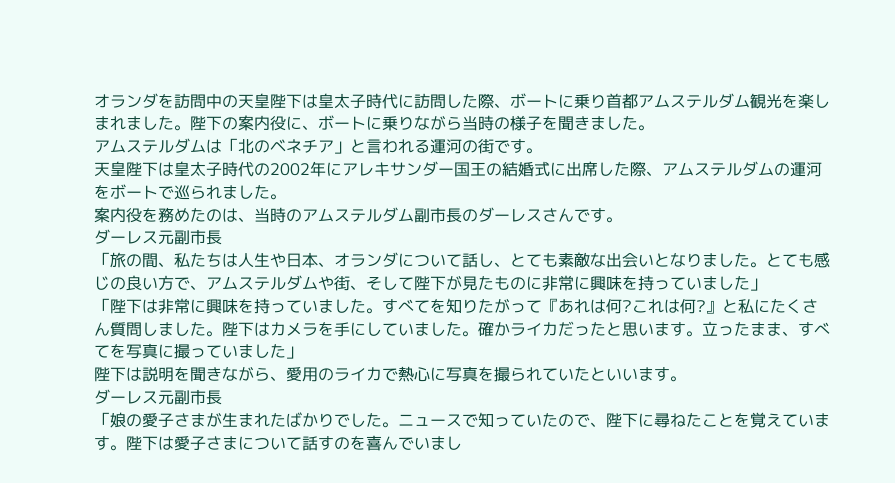オランダを訪問中の天皇陛下は皇太子時代に訪問した際、ボートに乗り首都アムステルダム観光を楽しまれました。陛下の案内役に、ボートに乗りながら当時の様子を聞きました。
アムステルダムは「北のベネチア」と言われる運河の街です。
天皇陛下は皇太子時代の2002年にアレキサンダー国王の結婚式に出席した際、アムステルダムの運河をボートで巡られました。
案内役を務めたのは、当時のアムステルダム副市長のダーレスさんです。
ダーレス元副市長
「旅の間、私たちは人生や日本、オランダについて話し、とても素敵な出会いとなりました。とても感じの良い方で、アムステルダムや街、そして陛下が見たものに非常に興味を持っていました」
「陛下は非常に興味を持っていました。すべてを知りたがって『あれは何?これは何?』と私にたくさん質問しました。陛下はカメラを手にしていました。確かライカだったと思います。立ったまま、すべてを写真に撮っていました」
陛下は説明を聞きながら、愛用のライカで熱心に写真を撮られていたといいます。
ダーレス元副市長
「娘の愛子さまが生まれたばかりでした。ニュースで知っていたので、陛下に尋ねたことを覚えています。陛下は愛子さまについて話すのを喜んでいまし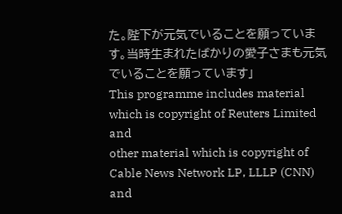た。陛下が元気でいることを願っています。当時生まれたばかりの愛子さまも元気でいることを願っています」
This programme includes material which is copyright of Reuters Limited and
other material which is copyright of Cable News Network LP, LLLP (CNN) and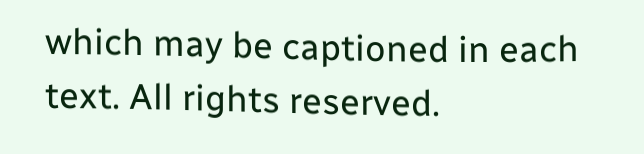which may be captioned in each text. All rights reserved.